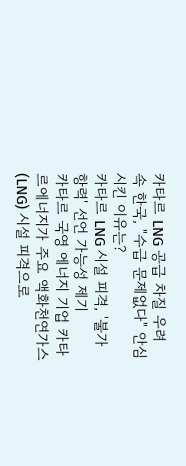카타르 LNG 공급 차질 우려 속 한국, "수급 문제없다" 안심시킨 이유는?
카타르 LNG 시설 피격, '불가항력' 선언 가능성 제기
카타르 국영 에너지 기업 카타르에너지가 주요 액화천연가스(LNG) 시설 피격으로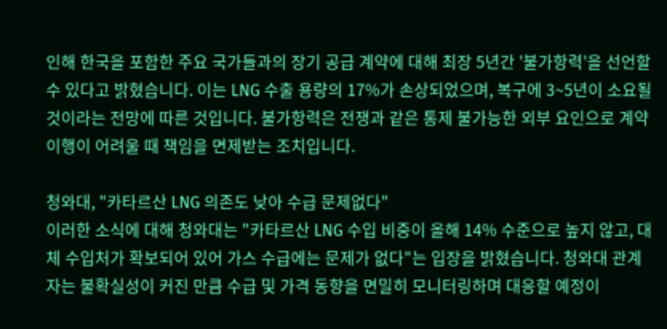인해 한국을 포함한 주요 국가들과의 장기 공급 계약에 대해 최장 5년간 '불가항력'을 선언할 수 있다고 밝혔습니다. 이는 LNG 수출 용량의 17%가 손상되었으며, 복구에 3~5년이 소요될 것이라는 전망에 따른 것입니다. 불가항력은 전쟁과 같은 통제 불가능한 외부 요인으로 계약 이행이 어려울 때 책임을 면제받는 조치입니다.

청와대, "카타르산 LNG 의존도 낮아 수급 문제없다"
이러한 소식에 대해 청와대는 "카타르산 LNG 수입 비중이 올해 14% 수준으로 높지 않고, 대체 수입처가 확보되어 있어 가스 수급에는 문제가 없다"는 입장을 밝혔습니다. 청와대 관계자는 불확실성이 커진 만큼 수급 및 가격 동향을 면밀히 모니터링하며 대응할 예정이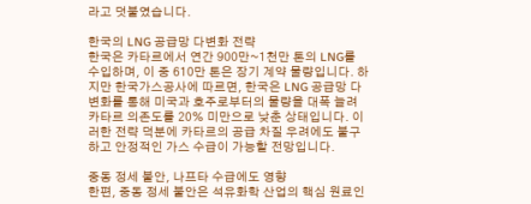라고 덧붙였습니다.

한국의 LNG 공급망 다변화 전략
한국은 카타르에서 연간 900만~1천만 톤의 LNG를 수입하며, 이 중 610만 톤은 장기 계약 물량입니다. 하지만 한국가스공사에 따르면, 한국은 LNG 공급망 다변화를 통해 미국과 호주로부터의 물량을 대폭 늘려 카타르 의존도를 20% 미만으로 낮춘 상태입니다. 이러한 전략 덕분에 카타르의 공급 차질 우려에도 불구하고 안정적인 가스 수급이 가능할 전망입니다.

중동 정세 불안, 나프타 수급에도 영향
한편, 중동 정세 불안은 석유화학 산업의 핵심 원료인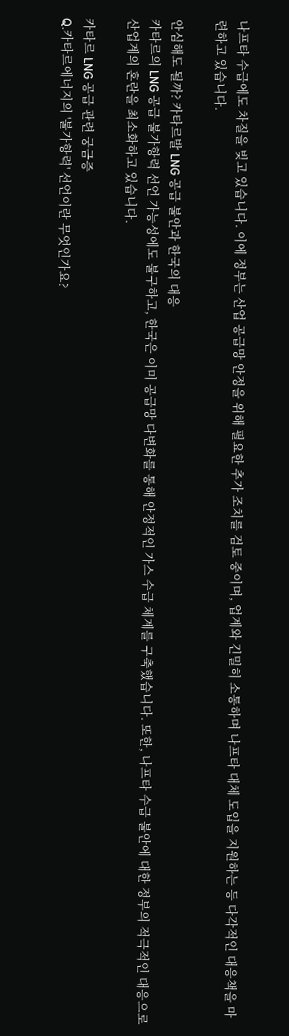나프타 수급에도 차질을 빚고 있습니다. 이에 정부는 산업 공급망 안정을 위해 필요한 추가 조치를 검토 중이며, 업계와 긴밀히 소통하며 나프타 대체 도입을 지원하는 등 다각적인 대응책을 마련하고 있습니다.

안심해도 될까? 카타르발 LNG 공급 불안과 한국의 대응
카타르의 LNG 공급 불가항력 선언 가능성에도 불구하고, 한국은 이미 공급망 다변화를 통해 안정적인 가스 수급 체계를 구축했습니다. 또한, 나프타 수급 불안에 대한 정부의 적극적인 대응으로 산업계의 혼란을 최소화하고 있습니다.

카타르 LNG 공급 관련 궁금증
Q.카타르에너지의 '불가항력' 선언이란 무엇인가요?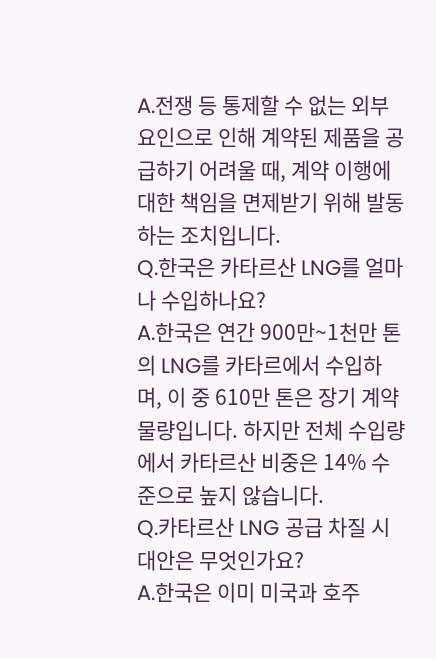A.전쟁 등 통제할 수 없는 외부 요인으로 인해 계약된 제품을 공급하기 어려울 때, 계약 이행에 대한 책임을 면제받기 위해 발동하는 조치입니다.
Q.한국은 카타르산 LNG를 얼마나 수입하나요?
A.한국은 연간 900만~1천만 톤의 LNG를 카타르에서 수입하며, 이 중 610만 톤은 장기 계약 물량입니다. 하지만 전체 수입량에서 카타르산 비중은 14% 수준으로 높지 않습니다.
Q.카타르산 LNG 공급 차질 시 대안은 무엇인가요?
A.한국은 이미 미국과 호주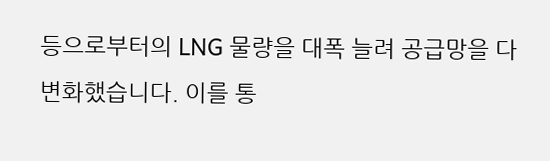등으로부터의 LNG 물량을 대폭 늘려 공급망을 다변화했습니다. 이를 통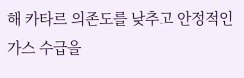해 카타르 의존도를 낮추고 안정적인 가스 수급을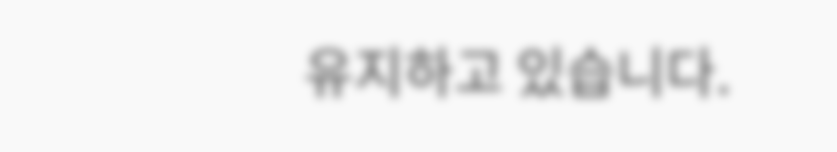유지하고 있습니다.